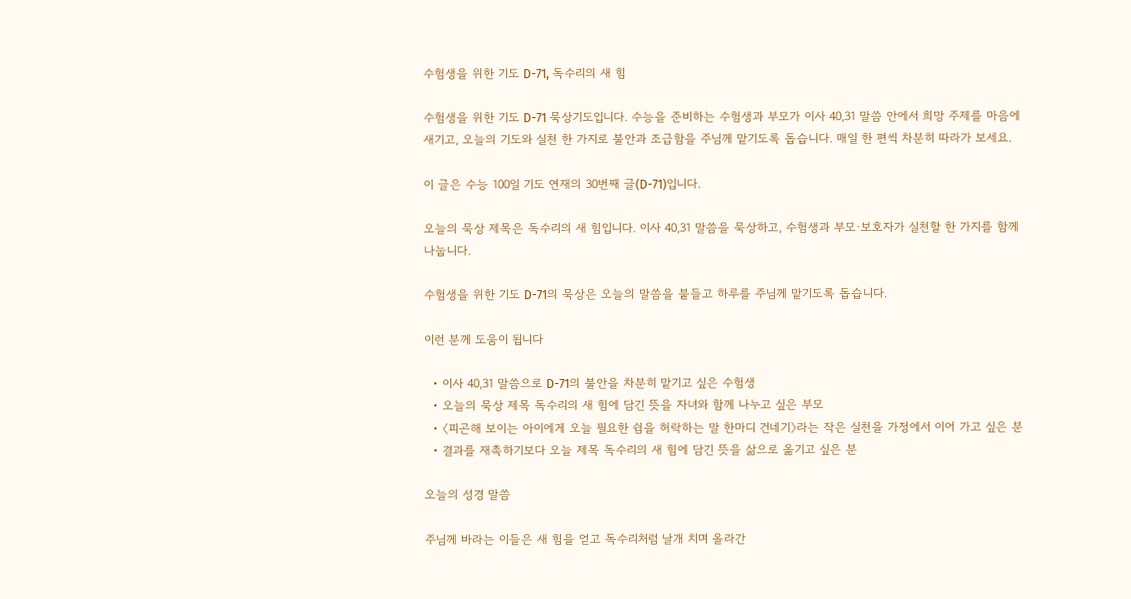수험생을 위한 기도 D-71, 독수리의 새 힘

수험생을 위한 기도 D-71 묵상기도입니다. 수능을 준비하는 수험생과 부모가 이사 40,31 말씀 안에서 희망 주제를 마음에 새기고, 오늘의 기도와 실천 한 가지로 불안과 조급함을 주님께 맡기도록 돕습니다. 매일 한 편씩 차분히 따라가 보세요.

이 글은 수능 100일 기도 연재의 30번째 글(D-71)입니다.

오늘의 묵상 제목은 독수리의 새 힘입니다. 이사 40,31 말씀을 묵상하고, 수험생과 부모·보호자가 실천할 한 가지를 함께 나눕니다.

수험생을 위한 기도 D-71의 묵상은 오늘의 말씀을 붙들고 하루를 주님께 맡기도록 돕습니다.

이런 분께 도움이 됩니다

  • 이사 40,31 말씀으로 D-71의 불안을 차분히 맡기고 싶은 수험생
  • 오늘의 묵상 제목 독수리의 새 힘에 담긴 뜻을 자녀와 함께 나누고 싶은 부모
  • 〈피곤해 보이는 아이에게 오늘 필요한 쉼을 허락하는 말 한마디 건네기〉라는 작은 실천을 가정에서 이어 가고 싶은 분
  • 결과를 재촉하기보다 오늘 제목 독수리의 새 힘에 담긴 뜻을 삶으로 옮기고 싶은 분

오늘의 성경 말씀

주님께 바라는 이들은 새 힘을 얻고 독수리처럼 날개 치며 올라간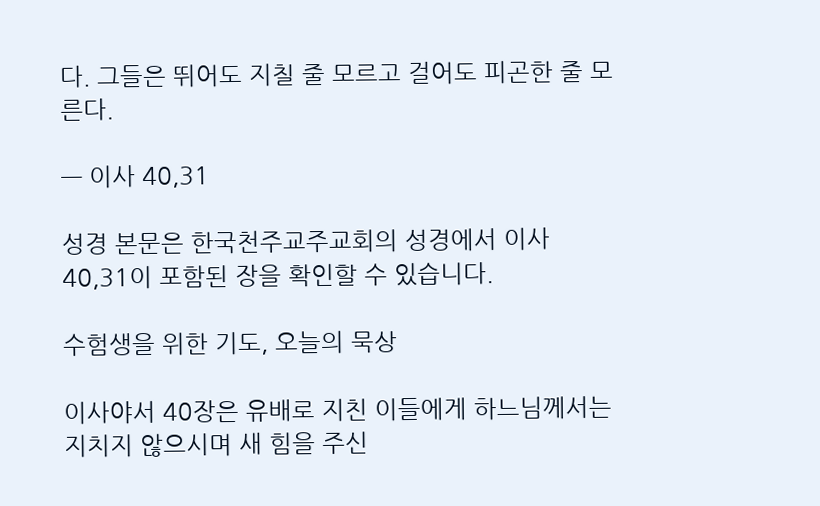다. 그들은 뛰어도 지칠 줄 모르고 걸어도 피곤한 줄 모른다.

— 이사 40,31

성경 본문은 한국천주교주교회의 성경에서 이사 40,31이 포함된 장을 확인할 수 있습니다.

수험생을 위한 기도, 오늘의 묵상

이사야서 40장은 유배로 지친 이들에게 하느님께서는 지치지 않으시며 새 힘을 주신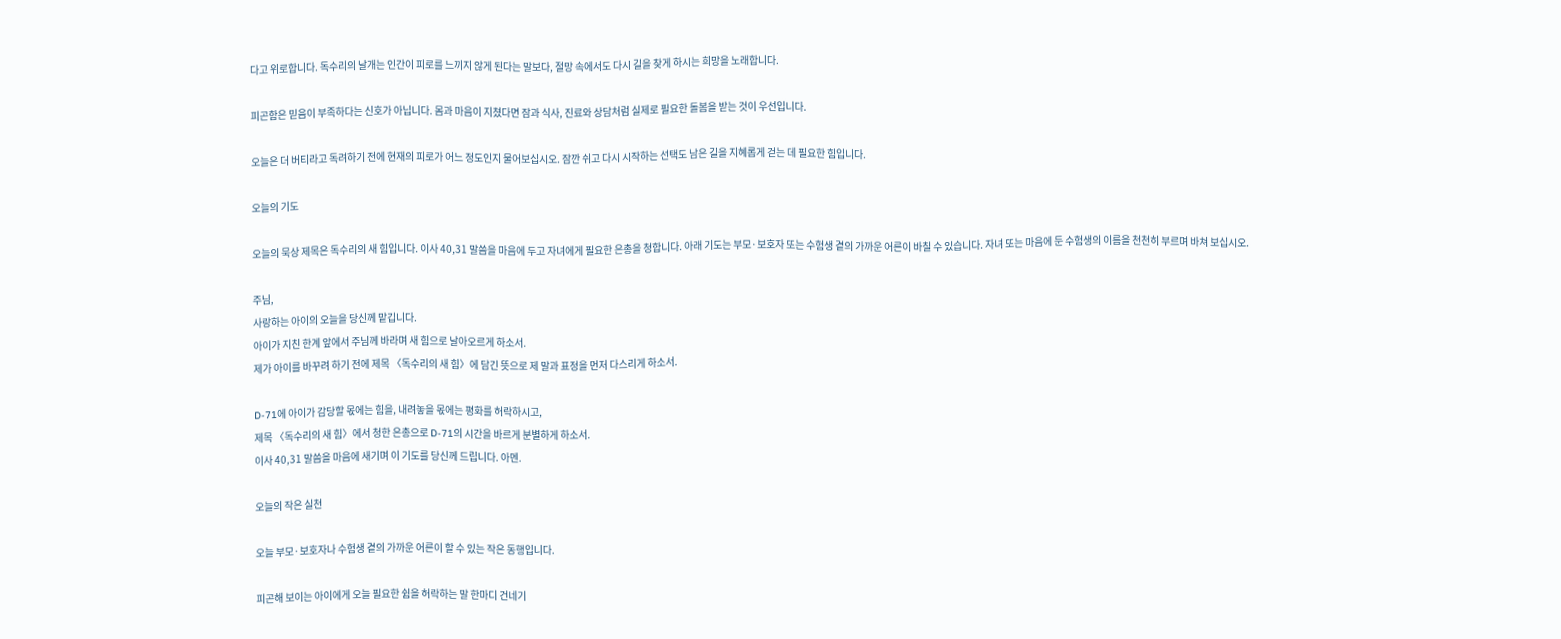다고 위로합니다. 독수리의 날개는 인간이 피로를 느끼지 않게 된다는 말보다, 절망 속에서도 다시 길을 찾게 하시는 희망을 노래합니다.

피곤함은 믿음이 부족하다는 신호가 아닙니다. 몸과 마음이 지쳤다면 잠과 식사, 진료와 상담처럼 실제로 필요한 돌봄을 받는 것이 우선입니다.

오늘은 더 버티라고 독려하기 전에 현재의 피로가 어느 정도인지 물어보십시오. 잠깐 쉬고 다시 시작하는 선택도 남은 길을 지혜롭게 걷는 데 필요한 힘입니다.

오늘의 기도

오늘의 묵상 제목은 독수리의 새 힘입니다. 이사 40,31 말씀을 마음에 두고 자녀에게 필요한 은총을 청합니다. 아래 기도는 부모·보호자 또는 수험생 곁의 가까운 어른이 바칠 수 있습니다. 자녀 또는 마음에 둔 수험생의 이름을 천천히 부르며 바쳐 보십시오.

주님,
사랑하는 아이의 오늘을 당신께 맡깁니다.
아이가 지친 한계 앞에서 주님께 바라며 새 힘으로 날아오르게 하소서.
제가 아이를 바꾸려 하기 전에 제목 〈독수리의 새 힘〉에 담긴 뜻으로 제 말과 표정을 먼저 다스리게 하소서.

D-71에 아이가 감당할 몫에는 힘을, 내려놓을 몫에는 평화를 허락하시고,
제목 〈독수리의 새 힘〉에서 청한 은총으로 D-71의 시간을 바르게 분별하게 하소서.
이사 40,31 말씀을 마음에 새기며 이 기도를 당신께 드립니다. 아멘.

오늘의 작은 실천

오늘 부모·보호자나 수험생 곁의 가까운 어른이 할 수 있는 작은 동행입니다.

피곤해 보이는 아이에게 오늘 필요한 쉼을 허락하는 말 한마디 건네기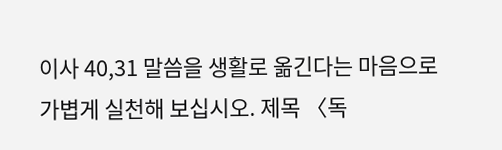이사 40,31 말씀을 생활로 옮긴다는 마음으로 가볍게 실천해 보십시오. 제목 〈독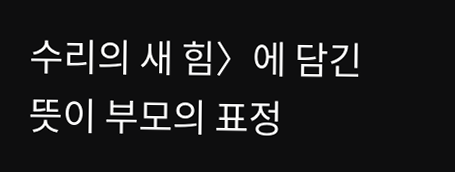수리의 새 힘〉에 담긴 뜻이 부모의 표정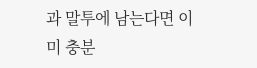과 말투에 남는다면 이미 충분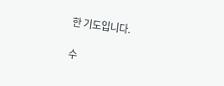한 기도입니다.

수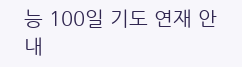능 100일 기도 연재 안내